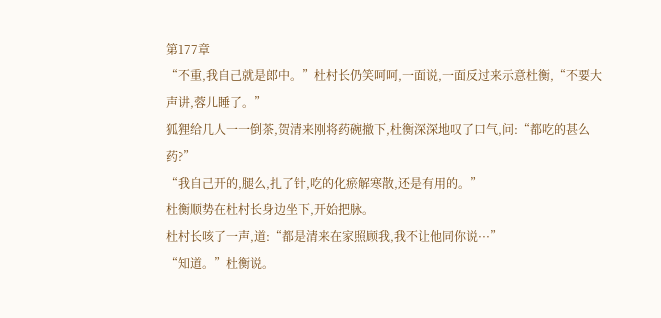第177章
“不重,我自己就是郎中。”杜村长仍笑呵呵,一面说,一面反过来示意杜衡,“不要大声讲,蓉儿睡了。”
狐狸给几人一一倒茶,贺清来刚将药碗撤下,杜衡深深地叹了口气,问:“都吃的甚么药?”
“我自己开的,腿么,扎了针,吃的化瘀解寒散,还是有用的。”
杜衡顺势在杜村长身边坐下,开始把脉。
杜村长咳了一声,道:“都是清来在家照顾我,我不让他同你说···”
“知道。”杜衡说。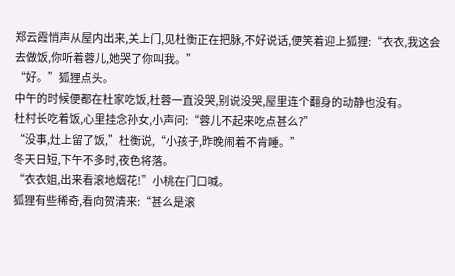郑云霞悄声从屋内出来,关上门,见杜衡正在把脉,不好说话,便笑着迎上狐狸:“衣衣,我这会去做饭,你听着蓉儿,她哭了你叫我。”
“好。”狐狸点头。
中午的时候便都在杜家吃饭,杜蓉一直没哭,别说没哭,屋里连个翻身的动静也没有。
杜村长吃着饭,心里挂念孙女,小声问:“蓉儿不起来吃点甚么?”
“没事,灶上留了饭,”杜衡说,“小孩子,昨晚闹着不肯睡。”
冬天日短,下午不多时,夜色将落。
“衣衣姐,出来看滚地烟花!”小桃在门口喊。
狐狸有些稀奇,看向贺清来:“甚么是滚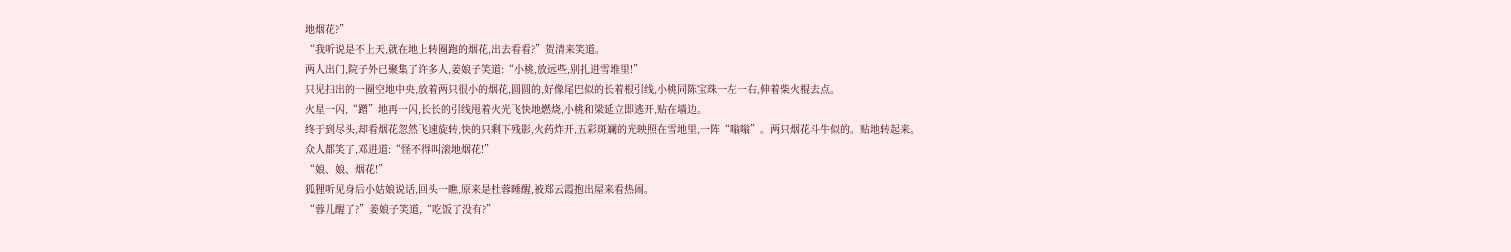地烟花?”
“我听说是不上天,就在地上转圈跑的烟花,出去看看?”贺清来笑道。
两人出门,院子外已聚集了许多人,姜娘子笑道:“小桃,放远些,别扎进雪堆里!”
只见扫出的一圈空地中央,放着两只很小的烟花,圆圆的,好像尾巴似的长着根引线,小桃同陈宝珠一左一右,伸着柴火棍去点。
火星一闪,“蹭”地再一闪,长长的引线甩着火光飞快地燃烧,小桃和梁延立即逃开,贴在墙边。
终于到尽头,却看烟花忽然飞速旋转,快的只剩下残影,火药炸开,五彩斑斓的光映照在雪地里,一阵“嗡嗡”。两只烟花斗牛似的。贴地转起来。
众人都笑了,邓进道:“怪不得叫滚地烟花!”
“娘、娘、烟花!”
狐狸听见身后小姑娘说话,回头一瞧,原来是杜蓉睡醒,被郑云霞抱出屋来看热闹。
“蓉儿醒了?”姜娘子笑道,“吃饭了没有?”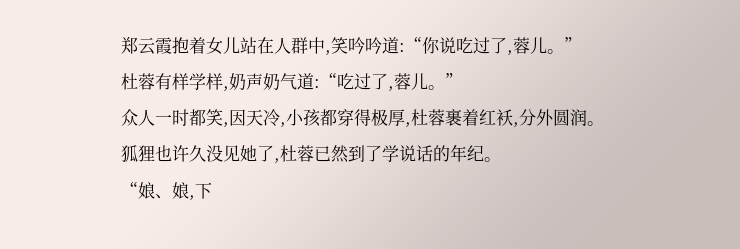郑云霞抱着女儿站在人群中,笑吟吟道:“你说吃过了,蓉儿。”
杜蓉有样学样,奶声奶气道:“吃过了,蓉儿。”
众人一时都笑,因天冷,小孩都穿得极厚,杜蓉裹着红袄,分外圆润。
狐狸也许久没见她了,杜蓉已然到了学说话的年纪。
“娘、娘,下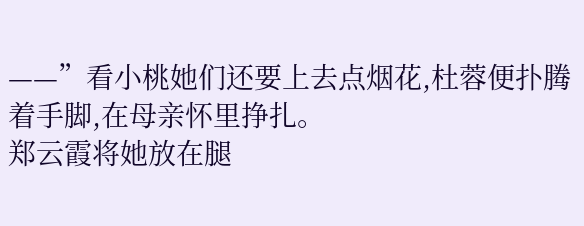——”看小桃她们还要上去点烟花,杜蓉便扑腾着手脚,在母亲怀里挣扎。
郑云霞将她放在腿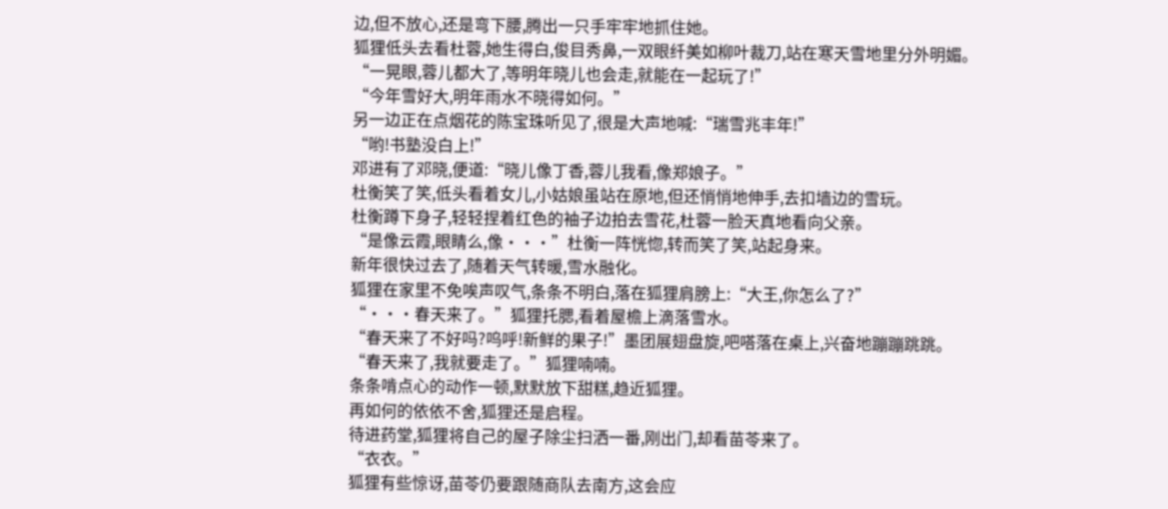边,但不放心,还是弯下腰,腾出一只手牢牢地抓住她。
狐狸低头去看杜蓉,她生得白,俊目秀鼻,一双眼纤美如柳叶裁刀,站在寒天雪地里分外明媚。
“一晃眼,蓉儿都大了,等明年晓儿也会走,就能在一起玩了!”
“今年雪好大,明年雨水不晓得如何。”
另一边正在点烟花的陈宝珠听见了,很是大声地喊:“瑞雪兆丰年!”
“哟!书塾没白上!”
邓进有了邓晓,便道:“晓儿像丁香,蓉儿我看,像郑娘子。”
杜衡笑了笑,低头看着女儿,小姑娘虽站在原地,但还悄悄地伸手,去扣墙边的雪玩。
杜衡蹲下身子,轻轻捏着红色的袖子边拍去雪花,杜蓉一脸天真地看向父亲。
“是像云霞,眼睛么,像···”杜衡一阵恍惚,转而笑了笑,站起身来。
新年很快过去了,随着天气转暖,雪水融化。
狐狸在家里不免唉声叹气,条条不明白,落在狐狸肩膀上:“大王,你怎么了?”
“···春天来了。”狐狸托腮,看着屋檐上滴落雪水。
“春天来了不好吗?呜呼!新鲜的果子!”墨团展翅盘旋,吧嗒落在桌上,兴奋地蹦蹦跳跳。
“春天来了,我就要走了。”狐狸喃喃。
条条啃点心的动作一顿,默默放下甜糕,趋近狐狸。
再如何的依依不舍,狐狸还是启程。
待进药堂,狐狸将自己的屋子除尘扫洒一番,刚出门,却看苗苓来了。
“衣衣。”
狐狸有些惊讶,苗苓仍要跟随商队去南方,这会应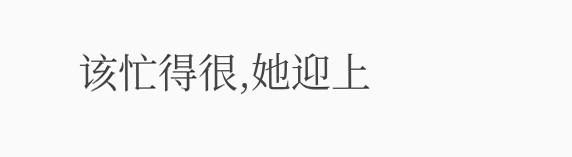该忙得很,她迎上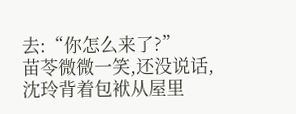去:“你怎么来了?”
苗苓微微一笑,还没说话,沈玲背着包袱从屋里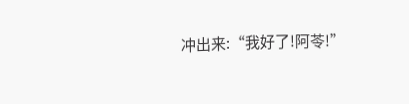冲出来:“我好了!阿苓!”